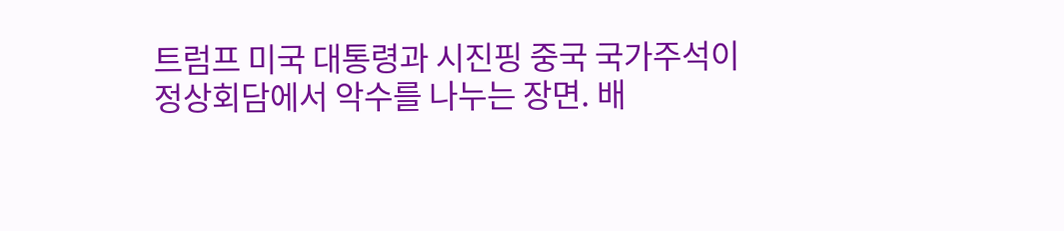트럼프 미국 대통령과 시진핑 중국 국가주석이 정상회담에서 악수를 나누는 장면. 배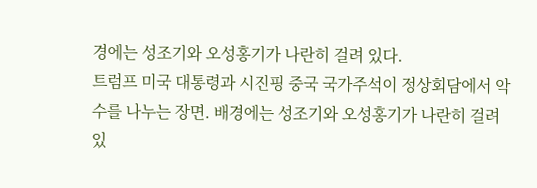경에는 성조기와 오성홍기가 나란히 걸려 있다.
트럼프 미국 대통령과 시진핑 중국 국가주석이 정상회담에서 악수를 나누는 장면. 배경에는 성조기와 오성홍기가 나란히 걸려 있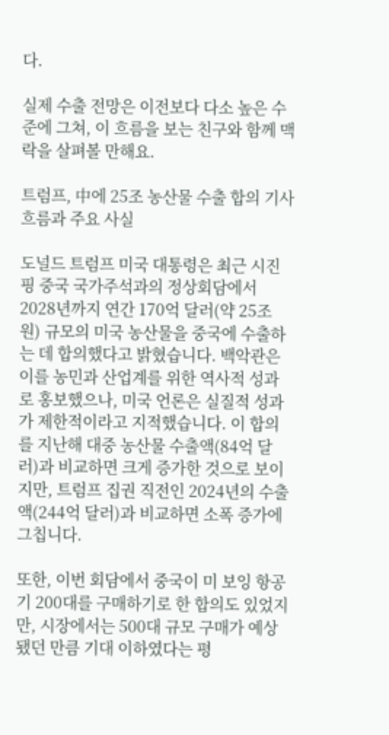다.

실제 수출 전망은 이전보다 다소 높은 수준에 그쳐, 이 흐름을 보는 친구와 함께 맥락을 살펴볼 만해요.

트럼프, 中에 25조 농산물 수출 합의 기사 흐름과 주요 사실

도널드 트럼프 미국 대통령은 최근 시진핑 중국 국가주석과의 정상회담에서 2028년까지 연간 170억 달러(약 25조 원) 규모의 미국 농산물을 중국에 수출하는 데 합의했다고 밝혔습니다. 백악관은 이를 농민과 산업계를 위한 역사적 성과로 홍보했으나, 미국 언론은 실질적 성과가 제한적이라고 지적했습니다. 이 합의를 지난해 대중 농산물 수출액(84억 달러)과 비교하면 크게 증가한 것으로 보이지만, 트럼프 집권 직전인 2024년의 수출액(244억 달러)과 비교하면 소폭 증가에 그칩니다.

또한, 이번 회담에서 중국이 미 보잉 항공기 200대를 구매하기로 한 합의도 있었지만, 시장에서는 500대 규모 구매가 예상됐던 만큼 기대 이하였다는 평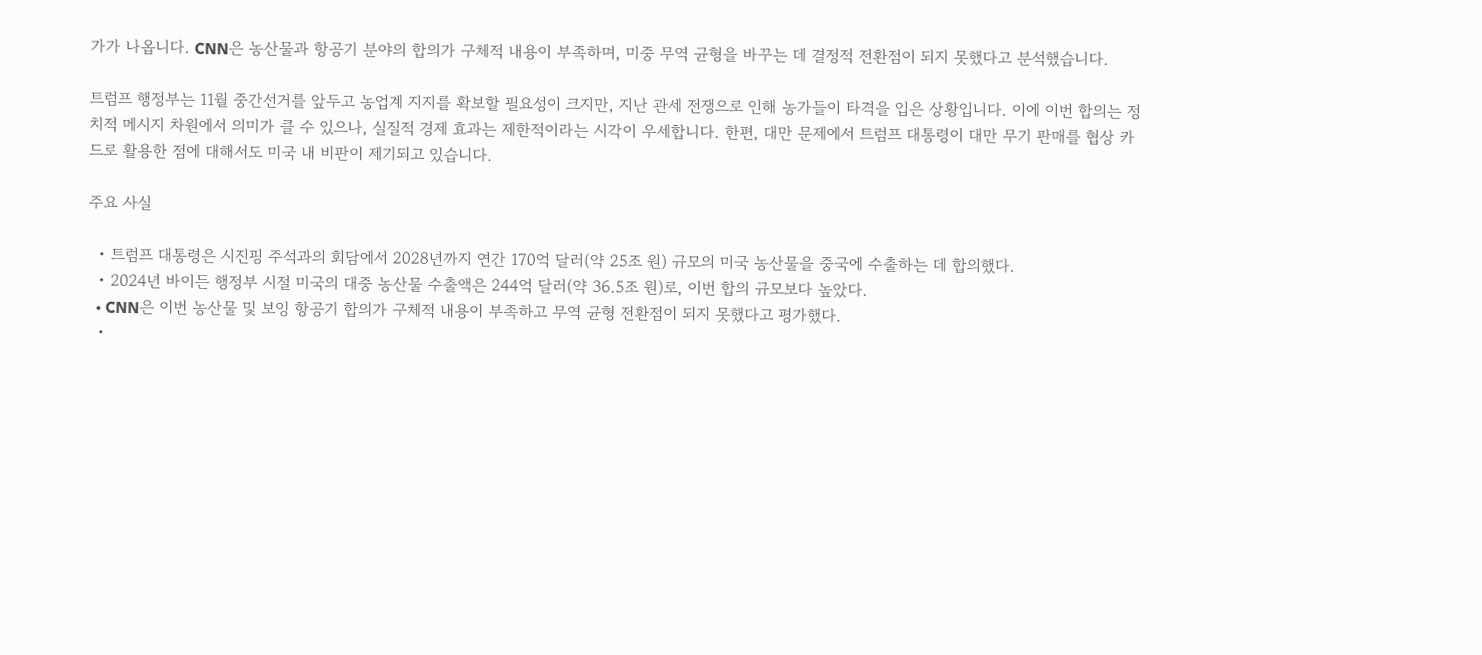가가 나옵니다. CNN은 농산물과 항공기 분야의 합의가 구체적 내용이 부족하며, 미중 무역 균형을 바꾸는 데 결정적 전환점이 되지 못했다고 분석했습니다.

트럼프 행정부는 11월 중간선거를 앞두고 농업계 지지를 확보할 필요성이 크지만, 지난 관세 전쟁으로 인해 농가들이 타격을 입은 상황입니다. 이에 이번 합의는 정치적 메시지 차원에서 의미가 클 수 있으나, 실질적 경제 효과는 제한적이라는 시각이 우세합니다. 한편, 대만 문제에서 트럼프 대통령이 대만 무기 판매를 협상 카드로 활용한 점에 대해서도 미국 내 비판이 제기되고 있습니다.

주요 사실

  • 트럼프 대통령은 시진핑 주석과의 회담에서 2028년까지 연간 170억 달러(약 25조 원) 규모의 미국 농산물을 중국에 수출하는 데 합의했다.
  • 2024년 바이든 행정부 시절 미국의 대중 농산물 수출액은 244억 달러(약 36.5조 원)로, 이번 합의 규모보다 높았다.
  • CNN은 이번 농산물 및 보잉 항공기 합의가 구체적 내용이 부족하고 무역 균형 전환점이 되지 못했다고 평가했다.
  •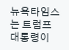뉴욕타임스는 트럼프 대통령이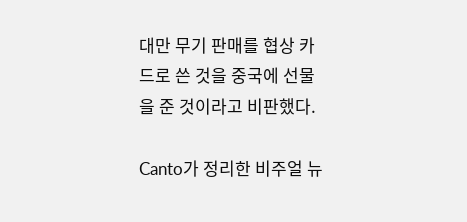대만 무기 판매를 협상 카드로 쓴 것을 중국에 선물을 준 것이라고 비판했다.

Canto가 정리한 비주얼 뉴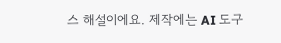스 해설이에요. 제작에는 AI 도구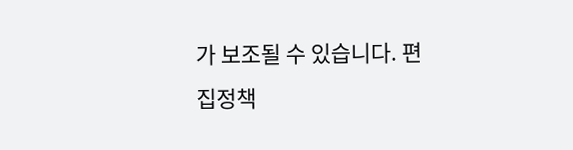가 보조될 수 있습니다. 편집정책